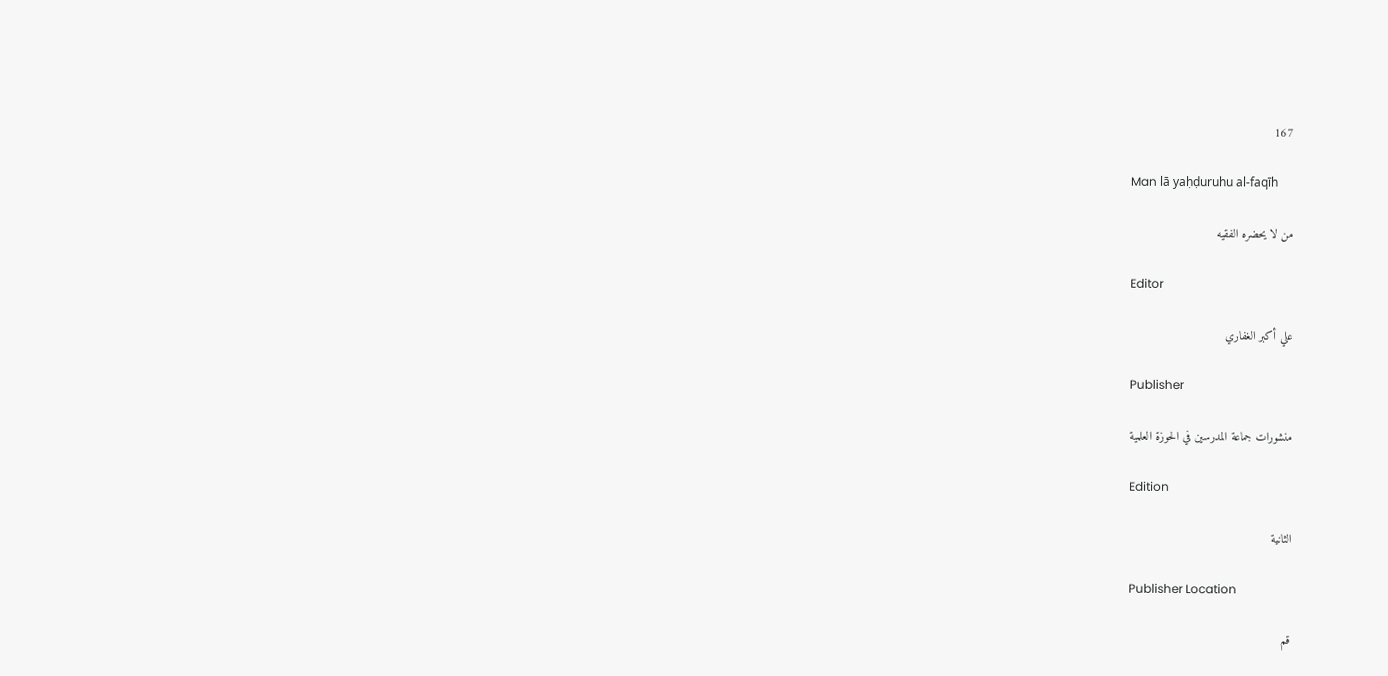167

Man lā yaḥḍuruhu al-faqīh

من لا يحضره الفقيه

Editor

علي أكبر الغفاري

Publisher

منشورات جماعة المدرسين في الحوزة العلمية

Edition

الثانية

Publisher Location

قم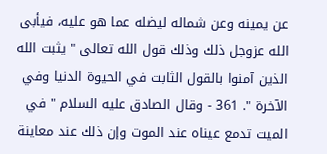عن يمينه وعن شماله ليضله عما هو عليه، فيأبى الله عزوجل ذلك وذلك قول الله تعالى " يثبت الله الذين آمنوا بالقول الثابت في الحيوة الدنيا وفي الآخرة ". 361 - وقال الصادق عليه السلام " في الميت تدمع عيناه عند الموت وإن ذلك عند معاينة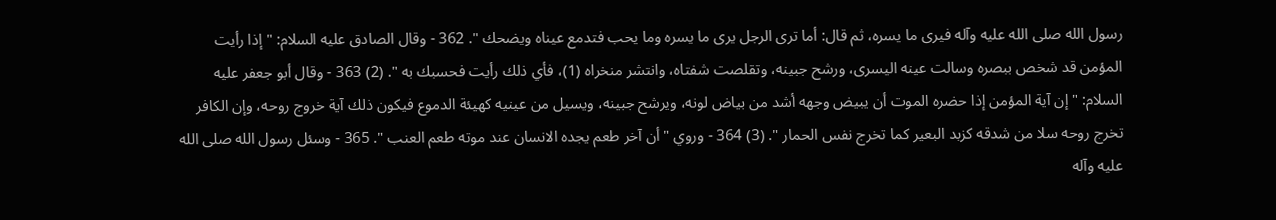رسول الله صلى الله عليه وآله فيرى ما يسره، ثم قال: أما ترى الرجل يرى ما يسره وما يحب فتدمع عيناه ويضحك ". 362 - وقال الصادق عليه السلام: " إذا رأيت المؤمن قد شخص ببصره وسالت عينه اليسرى، ورشح جبينه، وتقلصت شفتاه، وانتشر منخراه (1)، فأي ذلك رأيت فحسبك به ". (2) 363 - وقال أبو جعفر عليه السلام: " إن آية المؤمن إذا حضره الموت أن يبيض وجهه أشد من بياض لونه، ويرشح جبينه، ويسيل من عينيه كهيئة الدموع فيكون ذلك آية خروج روحه، وإن الكافر تخرج روحه سلا من شدقه كزبد البعير كما تخرج نفس الحمار ". (3) 364 - وروي " أن آخر طعم يجده الانسان عند موته طعم العنب ". 365 - وسئل رسول الله صلى الله عليه وآله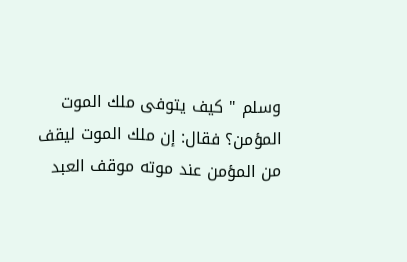وسلم " كيف يتوفى ملك الموت المؤمن؟ فقال: إن ملك الموت ليقف من المؤمن عند موته موقف العبد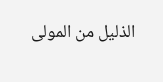الذليل من المولى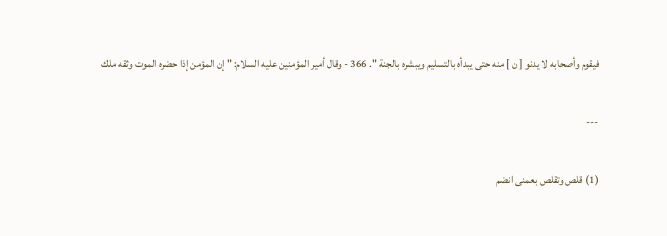فيقوم وأصحابه لا يدنو [ ن ] منه حتى يبدأه بالتسليم ويبشره بالجنة ". 366 - وقال أمير المؤمنين عليه السلام: " إن المؤمن إذا حضره الموت وثقه ملك

---

(1) قلص وتقلص بعمنى انضم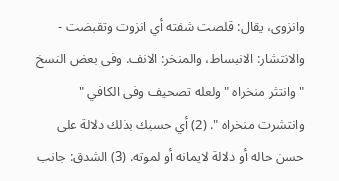وانزوى، يقال: قلصت شفته أي انزوت وتقبضت - والانتشار: الانبساط، والمنخر: الانف. وفى بعض النسخ " وانتثر منخراه " ولعله تصحيف وفى الكافي " وانتشرت منخراه ". (2) أي حسبك بذلك دلالة على حسن حاله أو دلالة لايمانه أو لموته. (3) الشدق: جانب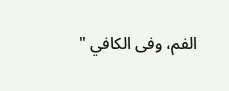الفم، وفى الكافي "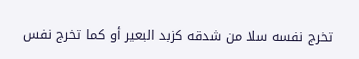تخرج نفسه سلا من شدقه كزبد البعير أو كما تخرج نفس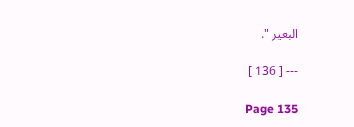البعير ".

--- [ 136 ]

Page 135